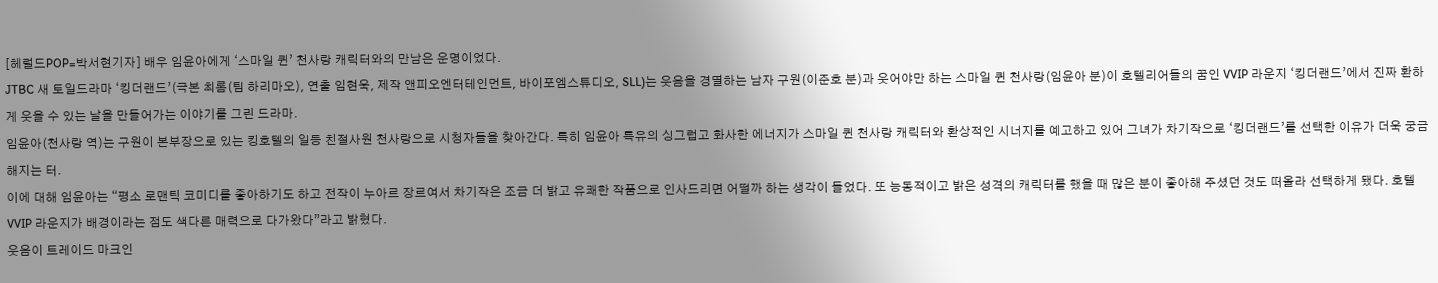[헤럴드POP=박서현기자] 배우 임윤아에게 ‘스마일 퀸’ 천사랑 캐릭터와의 만남은 운명이었다.
JTBC 새 토일드라마 ‘킹더랜드’(극본 최롬(팀 하리마오), 연출 임현욱, 제작 앤피오엔터테인먼트, 바이포엠스튜디오, SLL)는 웃음을 경멸하는 남자 구원(이준호 분)과 웃어야만 하는 스마일 퀸 천사랑(임윤아 분)이 호텔리어들의 꿈인 VVIP 라운지 ‘킹더랜드’에서 진짜 환하게 웃을 수 있는 날을 만들어가는 이야기를 그린 드라마.
임윤아(천사랑 역)는 구원이 본부장으로 있는 킹호텔의 일등 친절사원 천사랑으로 시청자들을 찾아간다. 특히 임윤아 특유의 싱그럽고 화사한 에너지가 스마일 퀸 천사랑 캐릭터와 환상적인 시너지를 예고하고 있어 그녀가 차기작으로 ‘킹더랜드’를 선택한 이유가 더욱 궁금해지는 터.
이에 대해 임윤아는 “평소 로맨틱 코미디를 좋아하기도 하고 전작이 누아르 장르여서 차기작은 조금 더 밝고 유쾌한 작품으로 인사드리면 어떨까 하는 생각이 들었다. 또 능동적이고 밝은 성격의 캐릭터를 했을 때 많은 분이 좋아해 주셨던 것도 떠올라 선택하게 됐다. 호텔 VVIP 라운지가 배경이라는 점도 색다른 매력으로 다가왔다”라고 밝혔다.
웃음이 트레이드 마크인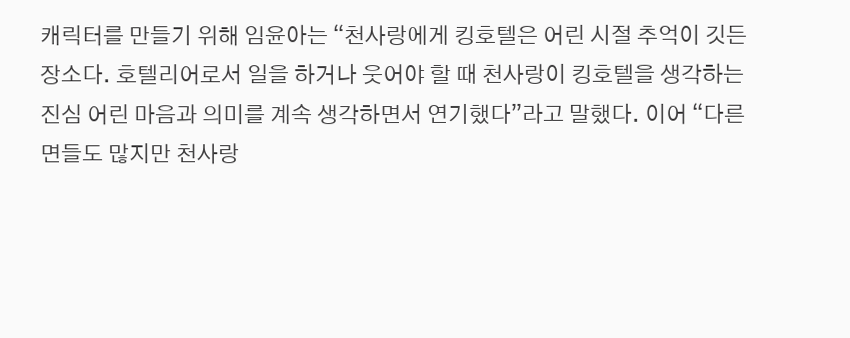캐릭터를 만들기 위해 임윤아는 “천사랑에게 킹호텔은 어린 시절 추억이 깃든 장소다. 호텔리어로서 일을 하거나 웃어야 할 때 천사랑이 킹호텔을 생각하는 진심 어린 마음과 의미를 계속 생각하면서 연기했다”라고 말했다. 이어 “다른 면들도 많지만 천사랑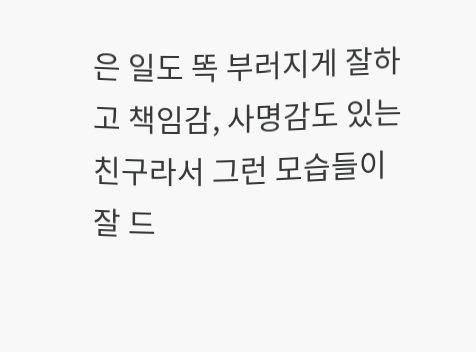은 일도 똑 부러지게 잘하고 책임감, 사명감도 있는 친구라서 그런 모습들이 잘 드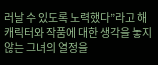러날 수 있도록 노력했다”라고 해 캐릭터와 작품에 대한 생각을 놓지 않는 그녀의 열정을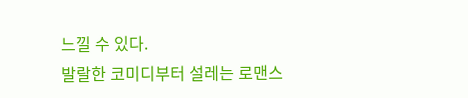느낄 수 있다.
발랄한 코미디부터 설레는 로맨스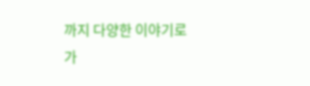까지 다양한 이야기로 가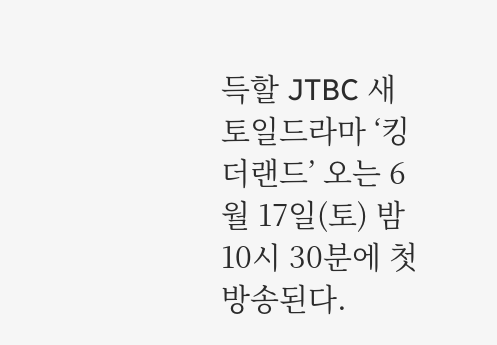득할 JTBC 새 토일드라마 ‘킹더랜드’ 오는 6월 17일(토) 밤 10시 30분에 첫 방송된다.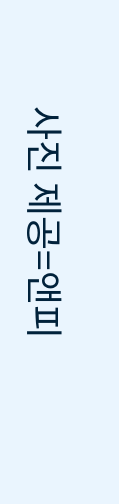사진 제공=앤피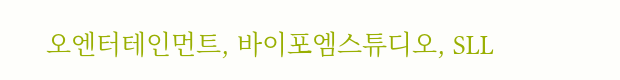오엔터테인먼트, 바이포엠스튜디오, SLL